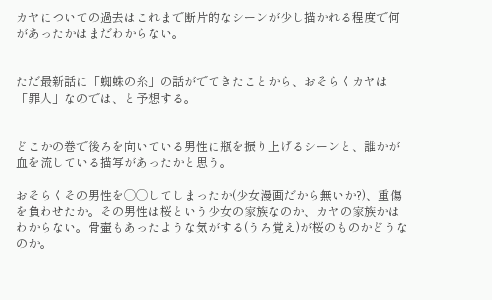カヤについての過去はこれまで断片的なシーンが少し描かれる程度で何があったかはまだわからない。


ただ最新話に「蜘蛛の糸」の話がでてきたことから、おそらくカヤは「罪人」なのでは、と予想する。


どこかの巻で後ろを向いている男性に瓶を振り上げるシーンと、誰かが血を流している描写があったかと思う。

おそらくその男性を◯◯してしまったか(少女漫画だから無いか?)、重傷を負わせたか。その男性は桜という少女の家族なのか、カヤの家族かはわからない。骨壷もあったような気がする(うろ覚え)が桜のものかどうなのか。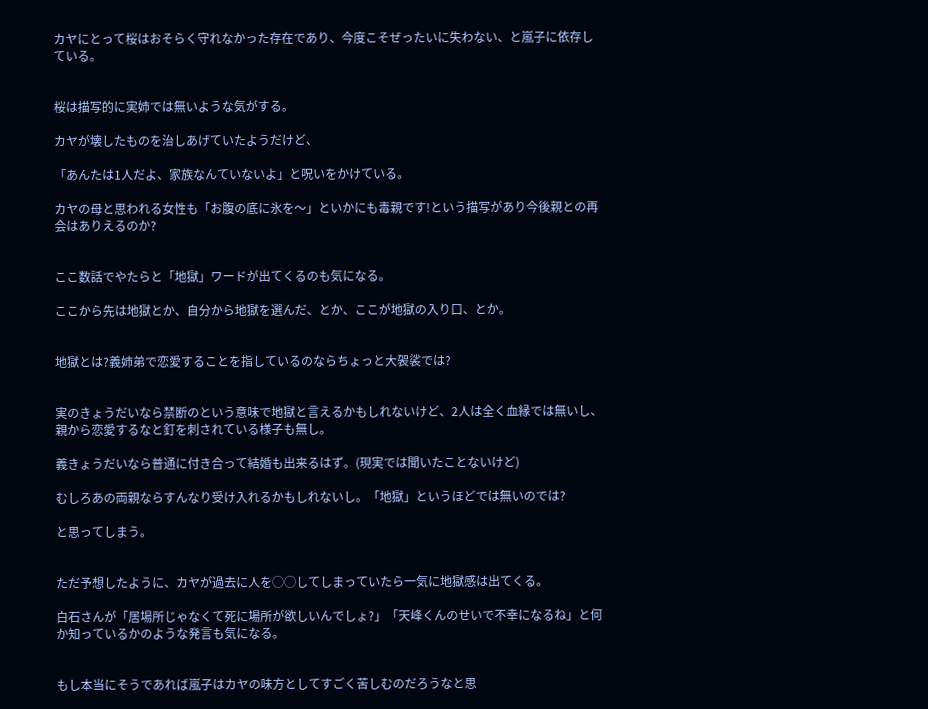カヤにとって桜はおそらく守れなかった存在であり、今度こそぜったいに失わない、と嵐子に依存している。


桜は描写的に実姉では無いような気がする。

カヤが壊したものを治しあげていたようだけど、

「あんたは1人だよ、家族なんていないよ」と呪いをかけている。

カヤの母と思われる女性も「お腹の底に氷を〜」といかにも毒親です!という描写があり今後親との再会はありえるのか?


ここ数話でやたらと「地獄」ワードが出てくるのも気になる。

ここから先は地獄とか、自分から地獄を選んだ、とか、ここが地獄の入り口、とか。


地獄とは?義姉弟で恋愛することを指しているのならちょっと大袈裟では?


実のきょうだいなら禁断のという意味で地獄と言えるかもしれないけど、2人は全く血縁では無いし、親から恋愛するなと釘を刺されている様子も無し。

義きょうだいなら普通に付き合って結婚も出来るはず。(現実では聞いたことないけど)

むしろあの両親ならすんなり受け入れるかもしれないし。「地獄」というほどでは無いのでは?

と思ってしまう。


ただ予想したように、カヤが過去に人を◯◯してしまっていたら一気に地獄感は出てくる。

白石さんが「居場所じゃなくて死に場所が欲しいんでしょ?」「天峰くんのせいで不幸になるね」と何か知っているかのような発言も気になる。


もし本当にそうであれば嵐子はカヤの味方としてすごく苦しむのだろうなと思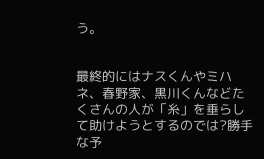う。


最終的にはナスくんやミハネ、春野家、黒川くんなどたくさんの人が「糸」を垂らして助けようとするのでは?勝手な予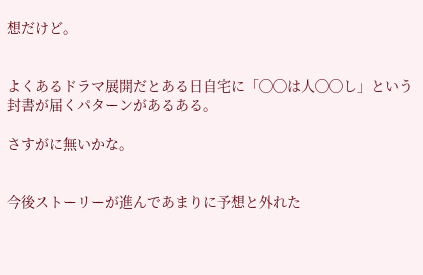想だけど。


よくあるドラマ展開だとある日自宅に「◯◯は人◯◯し」という封書が届くパターンがあるある。

さすがに無いかな。


今後ストーリーが進んであまりに予想と外れた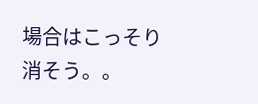場合はこっそり消そう。。